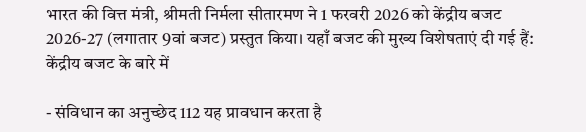भारत की वित्त मंत्री, श्रीमती निर्मला सीतारमण ने 1 फरवरी 2026 को केंद्रीय बजट 2026-27 (लगातार 9वां बजट) प्रस्तुत किया। यहाँ बजट की मुख्य विशेषताएं दी गई हैं:
केंद्रीय बजट के बारे में

- संविधान का अनुच्छेद 112 यह प्रावधान करता है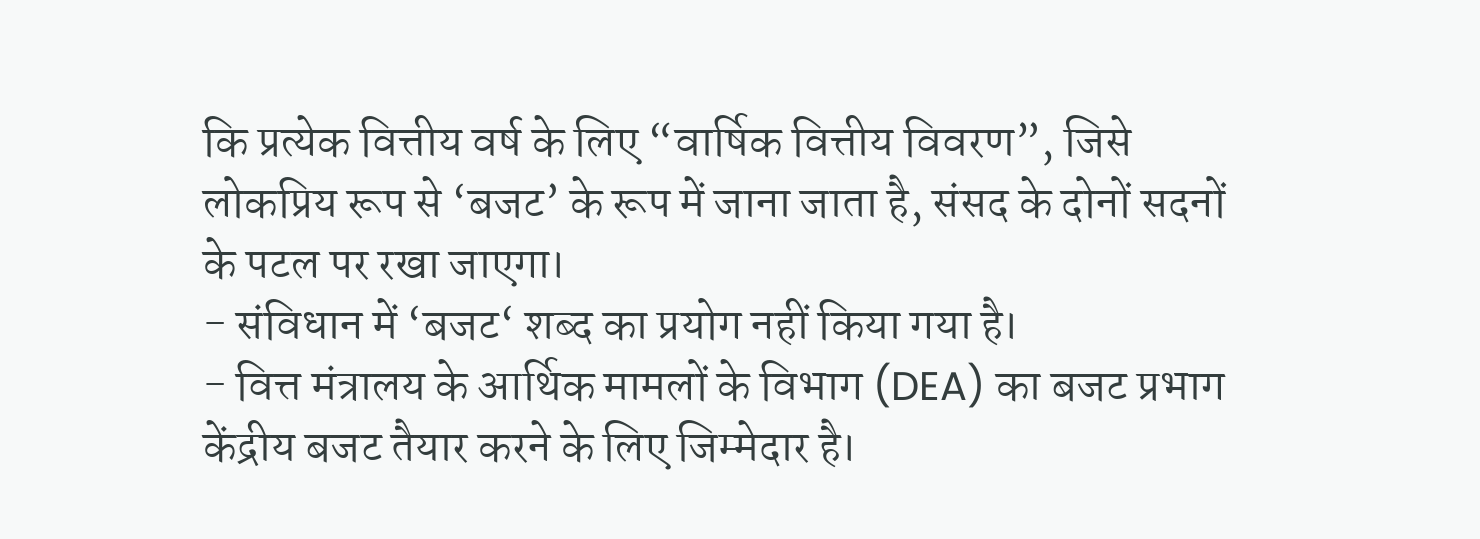कि प्रत्येक वित्तीय वर्ष के लिए “वार्षिक वित्तीय विवरण”, जिसे लोकप्रिय रूप से ‘बजट’ के रूप में जाना जाता है, संसद के दोनों सदनों के पटल पर रखा जाएगा।
- संविधान में ‘बजट‘ शब्द का प्रयोग नहीं किया गया है।
- वित्त मंत्रालय के आर्थिक मामलों के विभाग (DEA) का बजट प्रभाग केंद्रीय बजट तैयार करने के लिए जिम्मेदार है।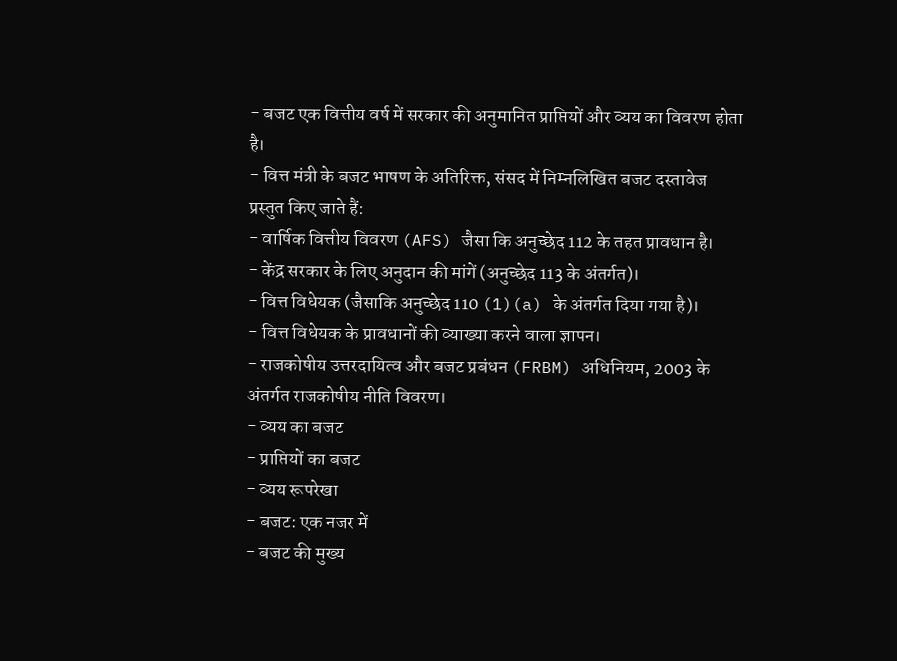- बजट एक वित्तीय वर्ष में सरकार की अनुमानित प्राप्तियों और व्यय का विवरण होता है।
- वित्त मंत्री के बजट भाषण के अतिरिक्त, संसद में निम्नलिखित बजट दस्तावेज प्रस्तुत किए जाते हैं:
- वार्षिक वित्तीय विवरण (AFS) जैसा कि अनुच्छेद 112 के तहत प्रावधान है।
- केंद्र सरकार के लिए अनुदान की मांगें (अनुच्छेद 113 के अंतर्गत)।
- वित्त विधेयक (जैसाकि अनुच्छेद 110 (1)(a) के अंतर्गत दिया गया है)।
- वित्त विधेयक के प्रावधानों की व्याख्या करने वाला ज्ञापन।
- राजकोषीय उत्तरदायित्व और बजट प्रबंधन (FRBM) अधिनियम, 2003 के अंतर्गत राजकोषीय नीति विवरण।
- व्यय का बजट
- प्राप्तियों का बजट
- व्यय रूपरेखा
- बजट: एक नजर में
- बजट की मुख्य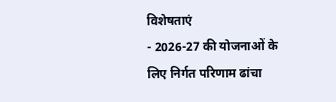विशेषताएं
- 2026-27 की योजनाओं के लिए निर्गत परिणाम ढांचा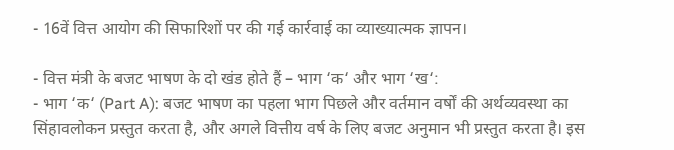- 16वें वित्त आयोग की सिफारिशों पर की गई कार्रवाई का व्याख्यात्मक ज्ञापन।

- वित्त मंत्री के बजट भाषण के दो खंड होते हैं – भाग ‘क‘ और भाग ‘ख‘:
- भाग ‘क‘ (Part A): बजट भाषण का पहला भाग पिछले और वर्तमान वर्षों की अर्थव्यवस्था का सिंहावलोकन प्रस्तुत करता है, और अगले वित्तीय वर्ष के लिए बजट अनुमान भी प्रस्तुत करता है। इस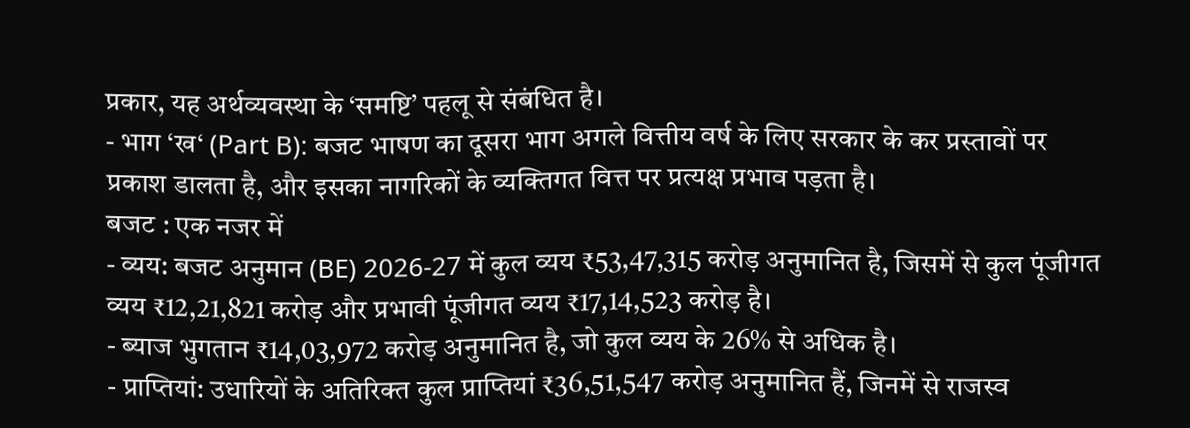प्रकार, यह अर्थव्यवस्था के ‘समष्टि’ पहलू से संबंधित है।
- भाग ‘ख‘ (Part B): बजट भाषण का दूसरा भाग अगले वित्तीय वर्ष के लिए सरकार के कर प्रस्तावों पर प्रकाश डालता है, और इसका नागरिकों के व्यक्तिगत वित्त पर प्रत्यक्ष प्रभाव पड़ता है।
बजट : एक नजर में
- व्यय: बजट अनुमान (BE) 2026-27 में कुल व्यय ₹53,47,315 करोड़ अनुमानित है, जिसमें से कुल पूंजीगत व्यय ₹12,21,821 करोड़ और प्रभावी पूंजीगत व्यय ₹17,14,523 करोड़ है।
- ब्याज भुगतान ₹14,03,972 करोड़ अनुमानित है, जो कुल व्यय के 26% से अधिक है।
- प्राप्तियां: उधारियों के अतिरिक्त कुल प्राप्तियां ₹36,51,547 करोड़ अनुमानित हैं, जिनमें से राजस्व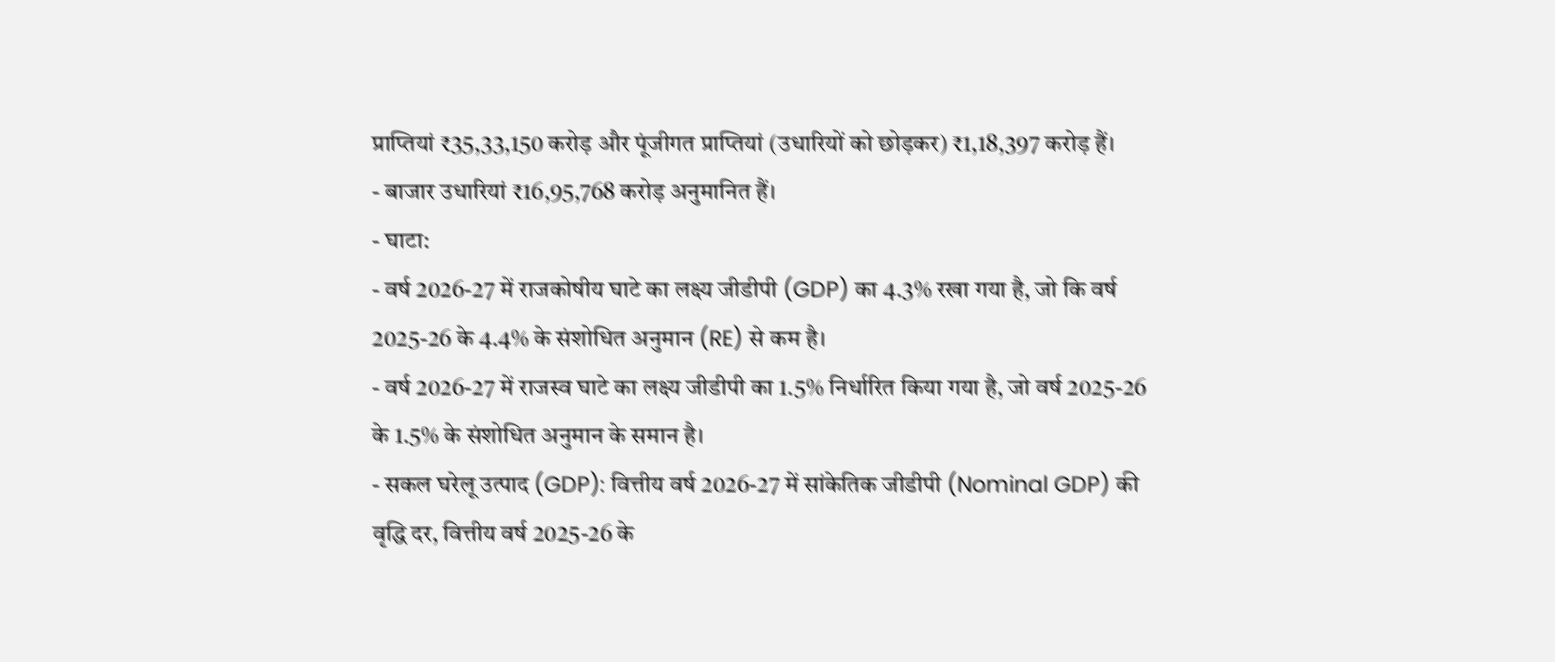प्राप्तियां ₹35,33,150 करोड़ और पूंजीगत प्राप्तियां (उधारियों को छोड़कर) ₹1,18,397 करोड़ हैं।
- बाजार उधारियां ₹16,95,768 करोड़ अनुमानित हैं।
- घाटा:
- वर्ष 2026-27 में राजकोषीय घाटे का लक्ष्य जीडीपी (GDP) का 4.3% रखा गया है, जो कि वर्ष 2025-26 के 4.4% के संशोधित अनुमान (RE) से कम है।
- वर्ष 2026-27 में राजस्व घाटे का लक्ष्य जीडीपी का 1.5% निर्धारित किया गया है, जो वर्ष 2025-26 के 1.5% के संशोधित अनुमान के समान है।
- सकल घरेलू उत्पाद (GDP): वित्तीय वर्ष 2026-27 में सांकेतिक जीडीपी (Nominal GDP) की वृद्धि दर, वित्तीय वर्ष 2025-26 के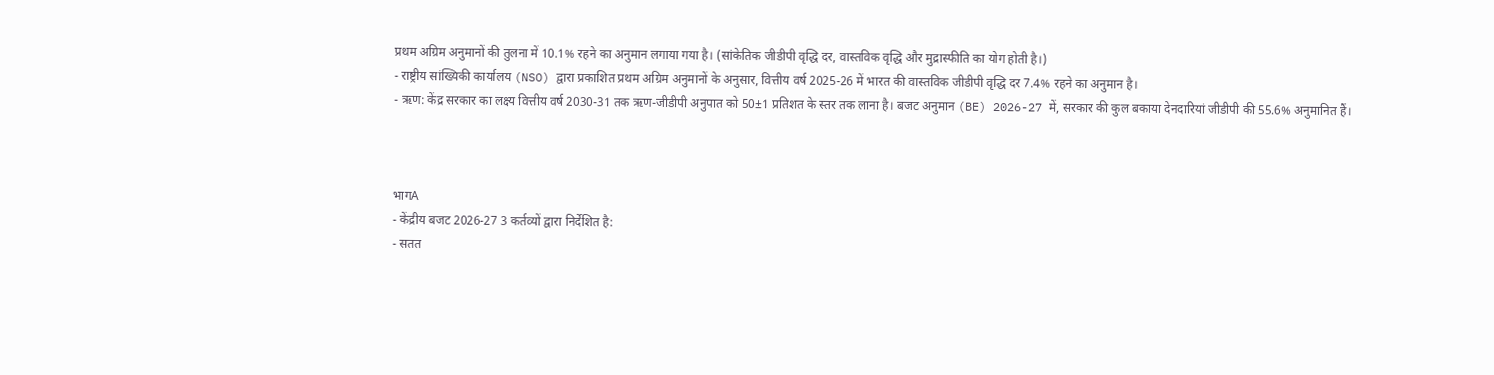प्रथम अग्रिम अनुमानों की तुलना में 10.1% रहने का अनुमान लगाया गया है। (सांकेतिक जीडीपी वृद्धि दर, वास्तविक वृद्धि और मुद्रास्फीति का योग होती है।)
- राष्ट्रीय सांख्यिकी कार्यालय (NSO) द्वारा प्रकाशित प्रथम अग्रिम अनुमानों के अनुसार, वित्तीय वर्ष 2025-26 में भारत की वास्तविक जीडीपी वृद्धि दर 7.4% रहने का अनुमान है।
- ऋण: केंद्र सरकार का लक्ष्य वित्तीय वर्ष 2030-31 तक ऋण-जीडीपी अनुपात को 50±1 प्रतिशत के स्तर तक लाना है। बजट अनुमान (BE) 2026-27 में, सरकार की कुल बकाया देनदारियां जीडीपी की 55.6% अनुमानित हैं।



भागA
- केंद्रीय बजट 2026-27 3 कर्तव्यों द्वारा निर्देशित है:
- सतत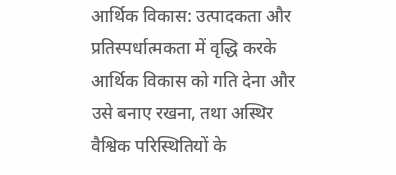आर्थिक विकास: उत्पादकता और प्रतिस्पर्धात्मकता में वृद्धि करके आर्थिक विकास को गति देना और उसे बनाए रखना, तथा अस्थिर वैश्विक परिस्थितियों के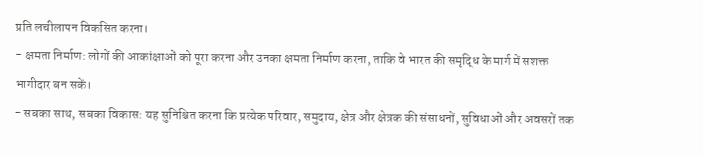प्रति लचीलापन विकसित करना।
- क्षमता निर्माण: लोगों की आकांक्षाओं को पूरा करना और उनका क्षमता निर्माण करना, ताकि वे भारत की समृद्धि के मार्ग में सशक्त भागीदार बन सकें।
- सबका साथ, सबका विकास: यह सुनिश्चित करना कि प्रत्येक परिवार, समुदाय, क्षेत्र और क्षेत्रक की संसाधनों, सुविधाओं और अवसरों तक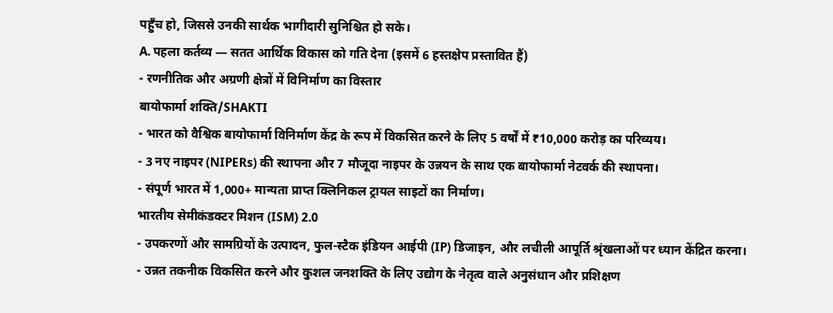पहुँच हो, जिससे उनकी सार्थक भागीदारी सुनिश्चित हो सके।
A. पहला कर्तव्य — सतत आर्थिक विकास को गति देना (इसमें 6 हस्तक्षेप प्रस्तावित हैं)
- रणनीतिक और अग्रणी क्षेत्रों में विनिर्माण का विस्तार
बायोफार्मा शक्ति/SHAKTI
- भारत को वैश्विक बायोफार्मा विनिर्माण केंद्र के रूप में विकसित करने के लिए 5 वर्षों में ₹10,000 करोड़ का परिव्यय।
- 3 नए नाइपर (NIPERs) की स्थापना और 7 मौजूदा नाइपर के उन्नयन के साथ एक बायोफार्मा नेटवर्क की स्थापना।
- संपूर्ण भारत में 1,000+ मान्यता प्राप्त क्लिनिकल ट्रायल साइटों का निर्माण।
भारतीय सेमीकंडक्टर मिशन (ISM) 2.0
- उपकरणों और सामग्रियों के उत्पादन, फुल-स्टैक इंडियन आईपी (IP) डिजाइन, और लचीली आपूर्ति श्रृंखलाओं पर ध्यान केंद्रित करना।
- उन्नत तकनीक विकसित करने और कुशल जनशक्ति के लिए उद्योग के नेतृत्व वाले अनुसंधान और प्रशिक्षण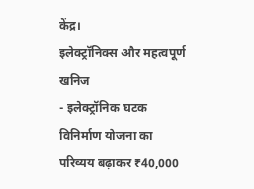केंद्र।
इलेक्ट्रॉनिक्स और महत्वपूर्ण खनिज
- इलेक्ट्रॉनिक घटक विनिर्माण योजना का परिव्यय बढ़ाकर ₹40,000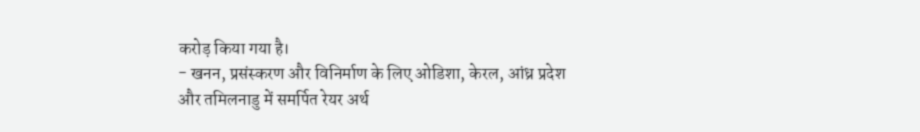करोड़ किया गया है।
- खनन, प्रसंस्करण और विनिर्माण के लिए ओडिशा, केरल, आंध्र प्रदेश और तमिलनाडु में समर्पित रेयर अर्थ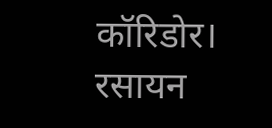कॉरिडोर।
रसायन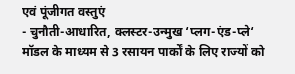एवं पूंजीगत वस्तुएं
- चुनौती-आधारित, क्लस्टर-उन्मुख ‘प्लग-एंड-प्ले‘ मॉडल के माध्यम से 3 रसायन पार्कों के लिए राज्यों को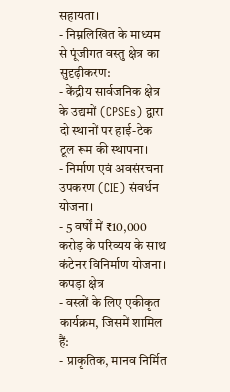सहायता।
- निम्नलिखित के माध्यम से पूंजीगत वस्तु क्षेत्र का सुदृढ़ीकरण:
- केंद्रीय सार्वजनिक क्षेत्र के उद्यमों (CPSEs) द्वारा दो स्थानों पर हाई-टेक टूल रूम की स्थापना।
- निर्माण एवं अवसंरचना उपकरण (CIE) संवर्धन योजना।
- 5 वर्षों में ₹10,000 करोड़ के परिव्यय के साथ कंटेनर विनिर्माण योजना।
कपड़ा क्षेत्र
- वस्त्रों के लिए एकीकृत कार्यक्रम, जिसमें शामिल हैं:
- प्राकृतिक, मानव निर्मित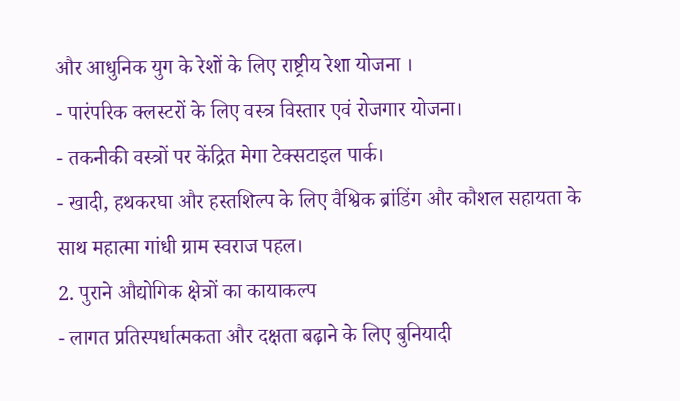और आधुनिक युग के रेशों के लिए राष्ट्रीय रेशा योजना ।
- पारंपरिक क्लस्टरों के लिए वस्त्र विस्तार एवं रोजगार योजना।
- तकनीकी वस्त्रों पर केंद्रित मेगा टेक्सटाइल पार्क।
- खादी, हथकरघा और हस्तशिल्प के लिए वैश्विक ब्रांडिंग और कौशल सहायता के साथ महात्मा गांधी ग्राम स्वराज पहल।
2. पुराने औद्योगिक क्षेत्रों का कायाकल्प
- लागत प्रतिस्पर्धात्मकता और दक्षता बढ़ाने के लिए बुनियादी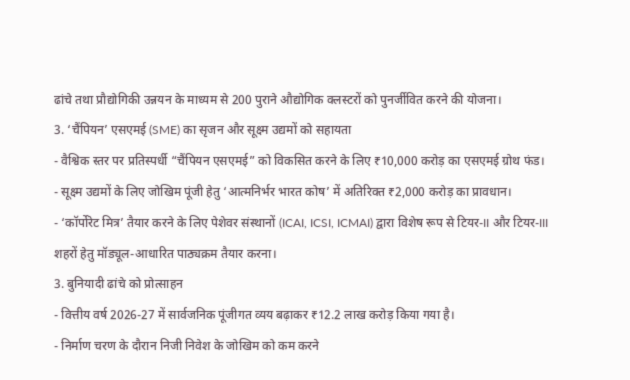ढांचे तथा प्रौद्योगिकी उन्नयन के माध्यम से 200 पुराने औद्योगिक क्लस्टरों को पुनर्जीवित करने की योजना।
3. ‘चैंपियन’ एसएमई (SME) का सृजन और सूक्ष्म उद्यमों को सहायता
- वैश्विक स्तर पर प्रतिस्पर्धी “चैंपियन एसएमई” को विकसित करने के लिए ₹10,000 करोड़ का एसएमई ग्रोथ फंड।
- सूक्ष्म उद्यमों के लिए जोखिम पूंजी हेतु ‘आत्मनिर्भर भारत कोष’ में अतिरिक्त ₹2,000 करोड़ का प्रावधान।
- ‘कॉर्पोरेट मित्र’ तैयार करने के लिए पेशेवर संस्थानों (ICAI, ICSI, ICMAI) द्वारा विशेष रूप से टियर-II और टियर-III शहरों हेतु मॉड्यूल-आधारित पाठ्यक्रम तैयार करना।
3. बुनियादी ढांचे को प्रोत्साहन
- वित्तीय वर्ष 2026-27 में सार्वजनिक पूंजीगत व्यय बढ़ाकर ₹12.2 लाख करोड़ किया गया है।
- निर्माण चरण के दौरान निजी निवेश के जोखिम को कम करने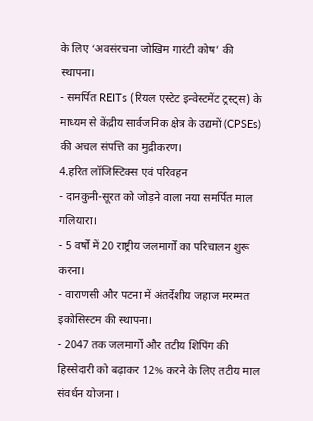के लिए ‘अवसंरचना जोखिम गारंटी कोष’ की स्थापना।
- समर्पित REITs (रियल एस्टेट इन्वेस्टमेंट ट्रस्ट्स) के माध्यम से केंद्रीय सार्वजनिक क्षेत्र के उद्यमों (CPSEs) की अचल संपत्ति का मुद्रीकरण।
4.हरित लॉजिस्टिक्स एवं परिवहन
- दानकुनी-सूरत को जोड़ने वाला नया समर्पित माल गलियारा।
- 5 वर्षों में 20 राष्ट्रीय जलमार्गों का परिचालन शुरू करना।
- वाराणसी और पटना में अंतर्देशीय जहाज मरम्मत इकोसिस्टम की स्थापना।
- 2047 तक जलमार्गों और तटीय शिपिंग की हिस्सेदारी को बढ़ाकर 12% करने के लिए तटीय माल संवर्धन योजना ।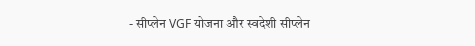- सीप्लेन VGF योजना और स्वदेशी सीप्लेन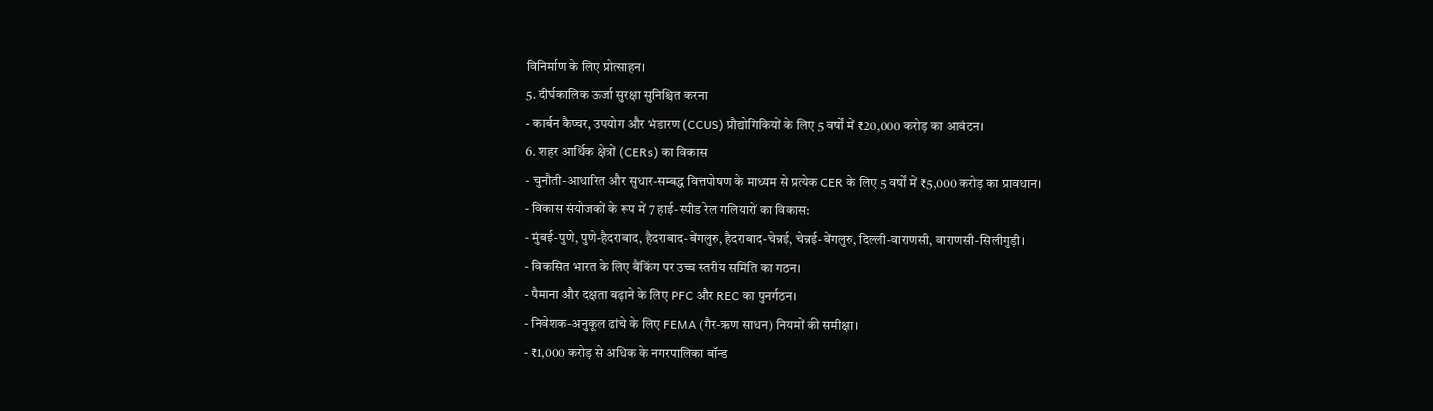विनिर्माण के लिए प्रोत्साहन।
5. दीर्घकालिक ऊर्जा सुरक्षा सुनिश्चित करना
- कार्बन कैप्चर, उपयोग और भंडारण (CCUS) प्रौद्योगिकियों के लिए 5 वर्षों में ₹20,000 करोड़ का आवंटन।
6. शहर आर्थिक क्षेत्रों (CERs) का विकास
- चुनौती-आधारित और सुधार-सम्बद्ध वित्तपोषण के माध्यम से प्रत्येक CER के लिए 5 वर्षों में ₹5,000 करोड़ का प्रावधान।
- विकास संयोजकों के रूप में 7 हाई-स्पीड रेल गलियारों का विकास:
- मुंबई-पुणे, पुणे-हैदराबाद, हैदराबाद-बेंगलुरु, हैदराबाद-चेन्नई, चेन्नई-बेंगलुरु, दिल्ली-वाराणसी, वाराणसी-सिलीगुड़ी।
- विकसित भारत के लिए बैंकिंग पर उच्च स्तरीय समिति का गठन।
- पैमाना और दक्षता बढ़ाने के लिए PFC और REC का पुनर्गठन।
- निवेशक-अनुकूल ढांचे के लिए FEMA (गैर-ऋण साधन) नियमों की समीक्षा।
- ₹1,000 करोड़ से अधिक के नगरपालिका बॉन्ड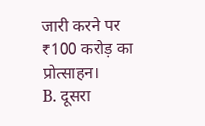जारी करने पर ₹100 करोड़ का प्रोत्साहन।
B. दूसरा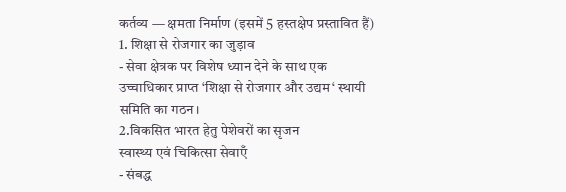कर्तव्य — क्षमता निर्माण (इसमें 5 हस्तक्षेप प्रस्तावित हैं)
1. शिक्षा से रोजगार का जुड़ाव
- सेवा क्षेत्रक पर विशेष ध्यान देने के साथ एक उच्चाधिकार प्राप्त ‘शिक्षा से रोजगार और उद्यम‘ स्थायी समिति का गठन।
2.विकसित भारत हेतु पेशेवरों का सृजन
स्वास्थ्य एवं चिकित्सा सेवाएँ
- संबद्ध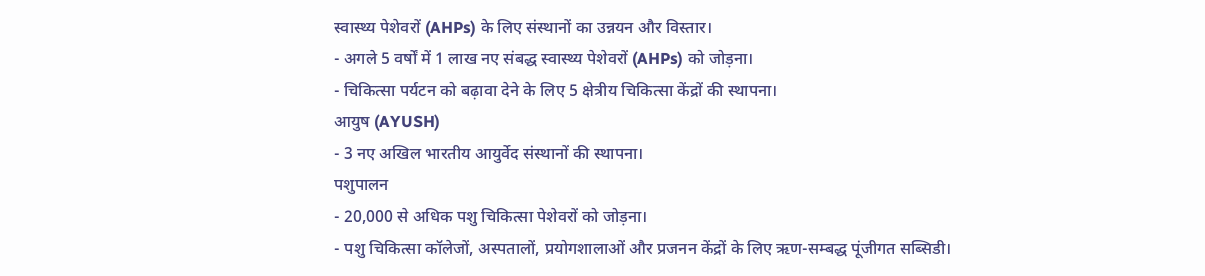स्वास्थ्य पेशेवरों (AHPs) के लिए संस्थानों का उन्नयन और विस्तार।
- अगले 5 वर्षों में 1 लाख नए संबद्ध स्वास्थ्य पेशेवरों (AHPs) को जोड़ना।
- चिकित्सा पर्यटन को बढ़ावा देने के लिए 5 क्षेत्रीय चिकित्सा केंद्रों की स्थापना।
आयुष (AYUSH)
- 3 नए अखिल भारतीय आयुर्वेद संस्थानों की स्थापना।
पशुपालन
- 20,000 से अधिक पशु चिकित्सा पेशेवरों को जोड़ना।
- पशु चिकित्सा कॉलेजों, अस्पतालों, प्रयोगशालाओं और प्रजनन केंद्रों के लिए ऋण-सम्बद्ध पूंजीगत सब्सिडी।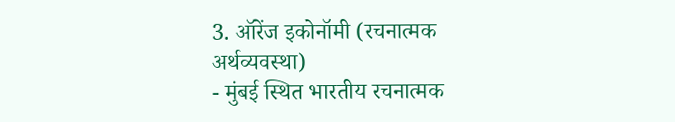3. ऑरेंज इकोनॉमी (रचनात्मक अर्थव्यवस्था)
- मुंबई स्थित भारतीय रचनात्मक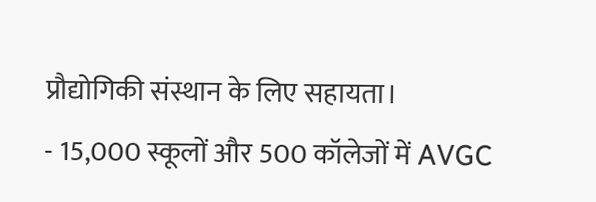प्रौद्योगिकी संस्थान के लिए सहायता।
- 15,000 स्कूलों और 500 कॉलेजों में AVGC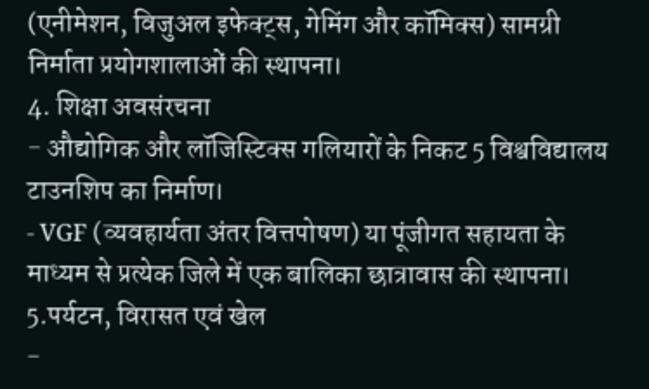(एनीमेशन, विजुअल इफेक्ट्स, गेमिंग और कॉमिक्स) सामग्री निर्माता प्रयोगशालाओं की स्थापना।
4. शिक्षा अवसंरचना
- औद्योगिक और लॉजिस्टिक्स गलियारों के निकट 5 विश्वविद्यालय टाउनशिप का निर्माण।
- VGF (व्यवहार्यता अंतर वित्तपोषण) या पूंजीगत सहायता के माध्यम से प्रत्येक जिले में एक बालिका छात्रावास की स्थापना।
5.पर्यटन, विरासत एवं खेल
-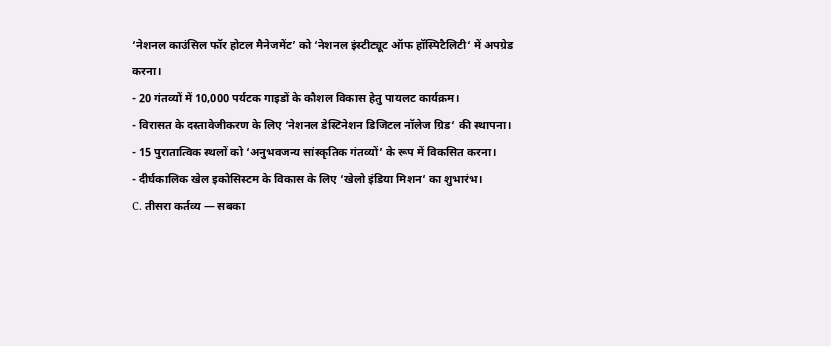‘नेशनल काउंसिल फॉर होटल मैनेजमेंट’ को ‘नेशनल इंस्टीट्यूट ऑफ हॉस्पिटैलिटी‘ में अपग्रेड करना।
- 20 गंतव्यों में 10,000 पर्यटक गाइडों के कौशल विकास हेतु पायलट कार्यक्रम।
- विरासत के दस्तावेजीकरण के लिए ‘नेशनल डेस्टिनेशन डिजिटल नॉलेज ग्रिड‘ की स्थापना।
- 15 पुरातात्विक स्थलों को ‘अनुभवजन्य सांस्कृतिक गंतव्यों’ के रूप में विकसित करना।
- दीर्घकालिक खेल इकोसिस्टम के विकास के लिए ‘खेलो इंडिया मिशन‘ का शुभारंभ।
C. तीसरा कर्तव्य — सबका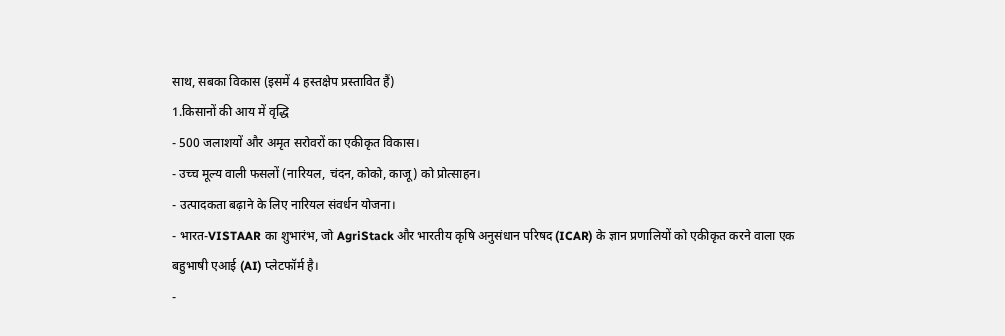साथ, सबका विकास (इसमें 4 हस्तक्षेप प्रस्तावित हैं)
1.किसानों की आय में वृद्धि
- 500 जलाशयों और अमृत सरोवरों का एकीकृत विकास।
- उच्च मूल्य वाली फसलों (नारियल, चंदन, कोको, काजू) को प्रोत्साहन।
- उत्पादकता बढ़ाने के लिए नारियल संवर्धन योजना।
- भारत-VISTAAR का शुभारंभ, जो AgriStack और भारतीय कृषि अनुसंधान परिषद (ICAR) के ज्ञान प्रणालियों को एकीकृत करने वाला एक बहुभाषी एआई (AI) प्लेटफॉर्म है।
-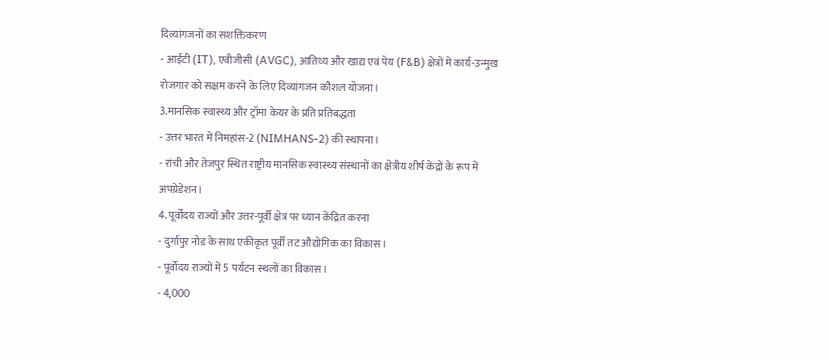दिव्यांगजनों का सशक्तिकरण
- आईटी (IT), एवीजीसी (AVGC), आतिथ्य और खाद्य एवं पेय (F&B) क्षेत्रों में कार्य-उन्मुख रोजगार को सक्षम करने के लिए दिव्यांगजन कौशल योजना।
3.मानसिक स्वास्थ्य और ट्रॉमा केयर के प्रति प्रतिबद्धता
- उत्तर भारत में निमहांस-2 (NIMHANS-2) की स्थापना।
- रांची और तेजपुर स्थित राष्ट्रीय मानसिक स्वास्थ्य संस्थानों का क्षेत्रीय शीर्ष केंद्रों के रूप में अपग्रेडेशन।
4. पूर्वोदय राज्यों और उत्तर-पूर्वी क्षेत्र पर ध्यान केंद्रित करना
- दुर्गापुर नोड के साथ एकीकृत पूर्वी तट औद्योगिक का विकास।
- पूर्वोदय राज्यों में 5 पर्यटन स्थलों का विकास।
- 4,000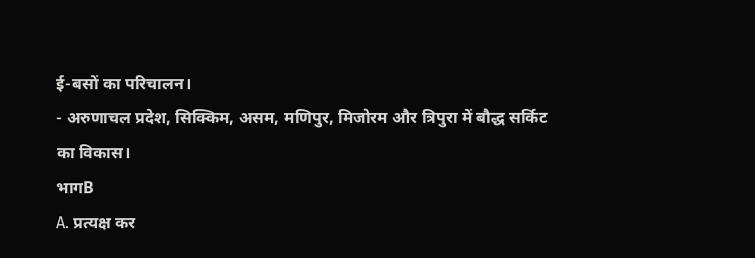ई-बसों का परिचालन।
- अरुणाचल प्रदेश, सिक्किम, असम, मणिपुर, मिजोरम और त्रिपुरा में बौद्ध सर्किट का विकास।
भागB
A. प्रत्यक्ष कर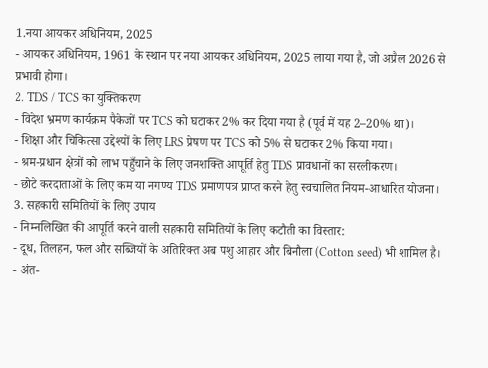1.नया आयकर अधिनियम, 2025
- आयकर अधिनियम, 1961 के स्थान पर नया आयकर अधिनियम, 2025 लाया गया है, जो अप्रैल 2026 से प्रभावी होगा।
2. TDS / TCS का युक्तिकरण
- विदेश भ्रमण कार्यक्रम पैकेजों पर TCS को घटाकर 2% कर दिया गया है (पूर्व में यह 2–20% था)।
- शिक्षा और चिकित्सा उद्देश्यों के लिए LRS प्रेषण पर TCS को 5% से घटाकर 2% किया गया।
- श्रम-प्रधान क्षेत्रों को लाभ पहुँचाने के लिए जनशक्ति आपूर्ति हेतु TDS प्रावधानों का सरलीकरण।
- छोटे करदाताओं के लिए कम या नगण्य TDS प्रमाणपत्र प्राप्त करने हेतु स्वचालित नियम-आधारित योजना।
3. सहकारी समितियों के लिए उपाय
- निम्नलिखित की आपूर्ति करने वाली सहकारी समितियों के लिए कटौती का विस्तार:
- दूध, तिलहन, फल और सब्जियों के अतिरिक्त अब पशु आहार और बिनौला (Cotton seed) भी शामिल है।
- अंत-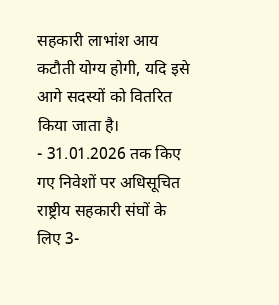सहकारी लाभांश आय कटौती योग्य होगी, यदि इसे आगे सदस्यों को वितरित किया जाता है।
- 31.01.2026 तक किए गए निवेशों पर अधिसूचित राष्ट्रीय सहकारी संघों के लिए 3-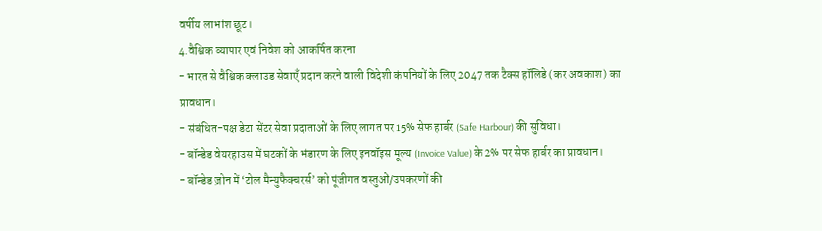वर्षीय लाभांश छूट।
4.वैश्विक व्यापार एवं निवेश को आकर्षित करना
- भारत से वैश्विक क्लाउड सेवाएँ प्रदान करने वाली विदेशी कंपनियों के लिए 2047 तक टैक्स हॉलिडे (कर अवकाश) का प्रावधान।
- संबंधित-पक्ष डेटा सेंटर सेवा प्रदाताओं के लिए लागत पर 15% सेफ हार्बर (Safe Harbour) की सुविधा।
- बॉन्डेड वेयरहाउस में घटकों के भंडारण के लिए इनवॉइस मूल्य (Invoice Value) के 2% पर सेफ हार्बर का प्रावधान।
- बॉन्डेड ज़ोन में ‘टोल मैन्युफैक्चरर्स’ को पूंजीगत वस्तुओं/उपकरणों की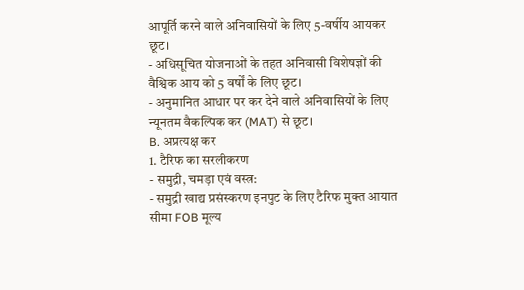आपूर्ति करने वाले अनिवासियों के लिए 5-वर्षीय आयकर छूट।
- अधिसूचित योजनाओं के तहत अनिवासी विशेषज्ञों की वैश्विक आय को 5 वर्षों के लिए छूट।
- अनुमानित आधार पर कर देने वाले अनिवासियों के लिए न्यूनतम वैकल्पिक कर (MAT) से छूट।
B. अप्रत्यक्ष कर
1. टैरिफ का सरलीकरण
- समुद्री, चमड़ा एवं वस्त्र:
- समुद्री खाद्य प्रसंस्करण इनपुट के लिए टैरिफ मुक्त आयात सीमा FOB मूल्य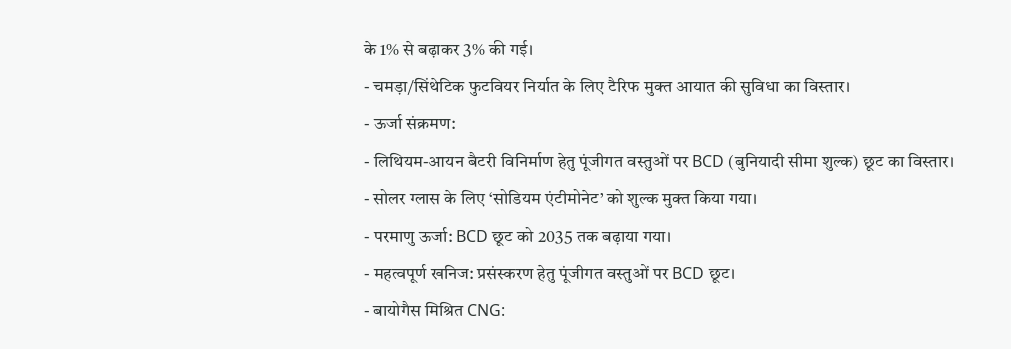के 1% से बढ़ाकर 3% की गई।
- चमड़ा/सिंथेटिक फुटवियर निर्यात के लिए टैरिफ मुक्त आयात की सुविधा का विस्तार।
- ऊर्जा संक्रमण:
- लिथियम-आयन बैटरी विनिर्माण हेतु पूंजीगत वस्तुओं पर BCD (बुनियादी सीमा शुल्क) छूट का विस्तार।
- सोलर ग्लास के लिए ‘सोडियम एंटीमोनेट’ को शुल्क मुक्त किया गया।
- परमाणु ऊर्जा: BCD छूट को 2035 तक बढ़ाया गया।
- महत्वपूर्ण खनिज: प्रसंस्करण हेतु पूंजीगत वस्तुओं पर BCD छूट।
- बायोगैस मिश्रित CNG: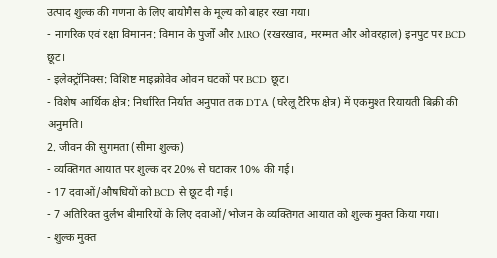उत्पाद शुल्क की गणना के लिए बायोगैस के मूल्य को बाहर रखा गया।
- नागरिक एवं रक्षा विमानन: विमान के पुर्जों और MRO (रखरखाव, मरम्मत और ओवरहाल) इनपुट पर BCD छूट।
- इलेक्ट्रॉनिक्स: विशिष्ट माइक्रोवेव ओवन घटकों पर BCD छूट।
- विशेष आर्थिक क्षेत्र: निर्धारित निर्यात अनुपात तक DTA (घरेलू टैरिफ क्षेत्र) में एकमुश्त रियायती बिक्री की अनुमति।
2. जीवन की सुगमता (सीमा शुल्क)
- व्यक्तिगत आयात पर शुल्क दर 20% से घटाकर 10% की गई।
- 17 दवाओं/औषधियों को BCD से छूट दी गई।
- 7 अतिरिक्त दुर्लभ बीमारियों के लिए दवाओं/भोजन के व्यक्तिगत आयात को शुल्क मुक्त किया गया।
- शुल्क मुक्त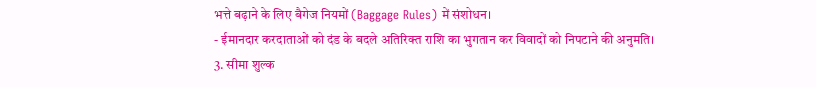भत्ते बढ़ाने के लिए बैगेज नियमों (Baggage Rules) में संशोधन।
- ईमानदार करदाताओं को दंड के बदले अतिरिक्त राशि का भुगतान कर विवादों को निपटाने की अनुमति।
3. सीमा शुल्क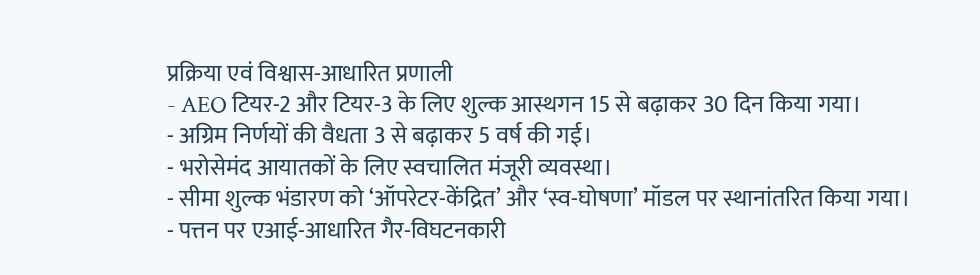प्रक्रिया एवं विश्वास-आधारित प्रणाली
- AEO टियर-2 और टियर-3 के लिए शुल्क आस्थगन 15 से बढ़ाकर 30 दिन किया गया।
- अग्रिम निर्णयों की वैधता 3 से बढ़ाकर 5 वर्ष की गई।
- भरोसेमंद आयातकों के लिए स्वचालित मंजूरी व्यवस्था।
- सीमा शुल्क भंडारण को ‘ऑपरेटर-केंद्रित’ और ‘स्व-घोषणा’ मॉडल पर स्थानांतरित किया गया।
- पत्तन पर एआई-आधारित गैर-विघटनकारी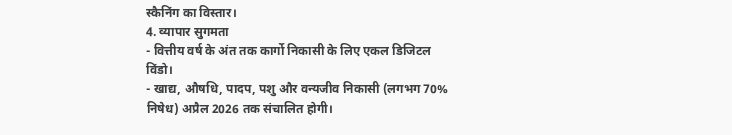स्कैनिंग का विस्तार।
4. व्यापार सुगमता
- वित्तीय वर्ष के अंत तक कार्गो निकासी के लिए एकल डिजिटल विंडो।
- खाद्य, औषधि, पादप, पशु और वन्यजीव निकासी (लगभग 70% निषेध) अप्रैल 2026 तक संचालित होगी।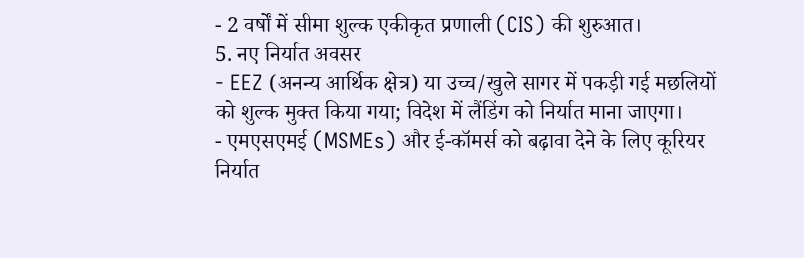- 2 वर्षों में सीमा शुल्क एकीकृत प्रणाली (CIS) की शुरुआत।
5. नए निर्यात अवसर
- EEZ (अनन्य आर्थिक क्षेत्र) या उच्च/खुले सागर में पकड़ी गई मछलियों को शुल्क मुक्त किया गया; विदेश में लैंडिंग को निर्यात माना जाएगा।
- एमएसएमई (MSMEs) और ई-कॉमर्स को बढ़ावा देने के लिए कूरियर निर्यात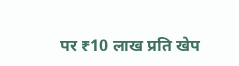पर ₹10 लाख प्रति खेप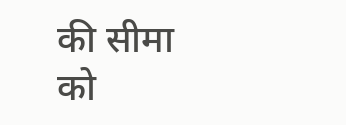की सीमा को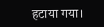हटाया गया।